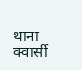थाना क्वार्सी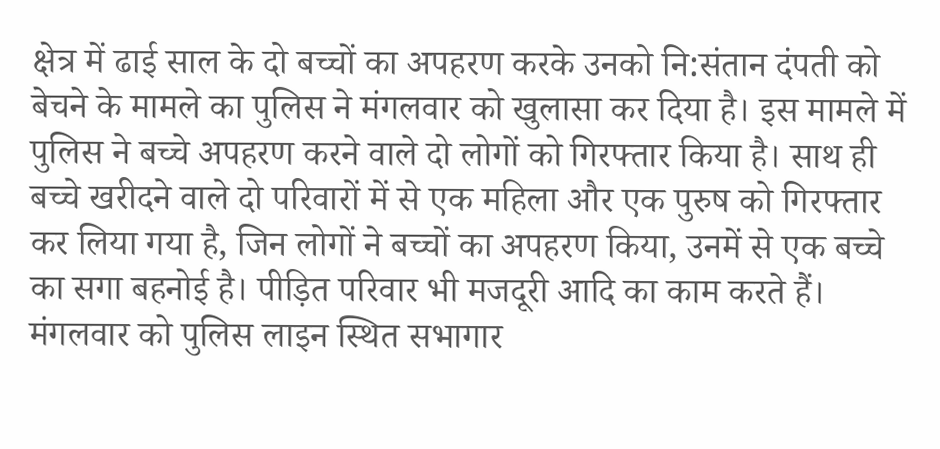क्षेत्र में ढाई साल के दो बच्चों का अपहरण करके उनको नि:संतान दंपती को बेचने के मामले का पुलिस ने मंगलवार को खुलासा कर दिया है। इस मामले में पुलिस ने बच्चे अपहरण करने वाले दो लोगों को गिरफ्तार किया है। साथ ही बच्चे खरीदने वाले दो परिवारों में से एक महिला और एक पुरुष को गिरफ्तार कर लिया गया है, जिन लोगों ने बच्चों का अपहरण किया, उनमें से एक बच्चे का सगा बहनोई है। पीड़ित परिवार भी मजदूरी आदि का काम करते हैं।
मंगलवार को पुलिस लाइन स्थित सभागार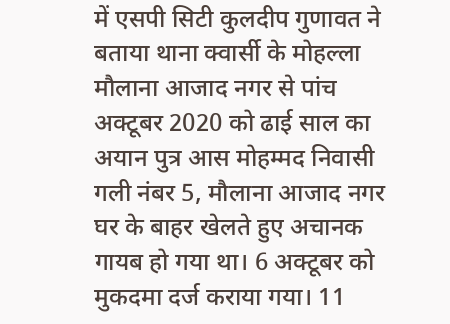में एसपी सिटी कुलदीप गुणावत ने बताया थाना क्वार्सी के मोहल्ला मौलाना आजाद नगर से पांच अक्टूबर 2020 को ढाई साल का अयान पुत्र आस मोहम्मद निवासी गली नंबर 5, मौलाना आजाद नगर घर के बाहर खेलते हुए अचानक गायब हो गया था। 6 अक्टूबर को मुकदमा दर्ज कराया गया। 11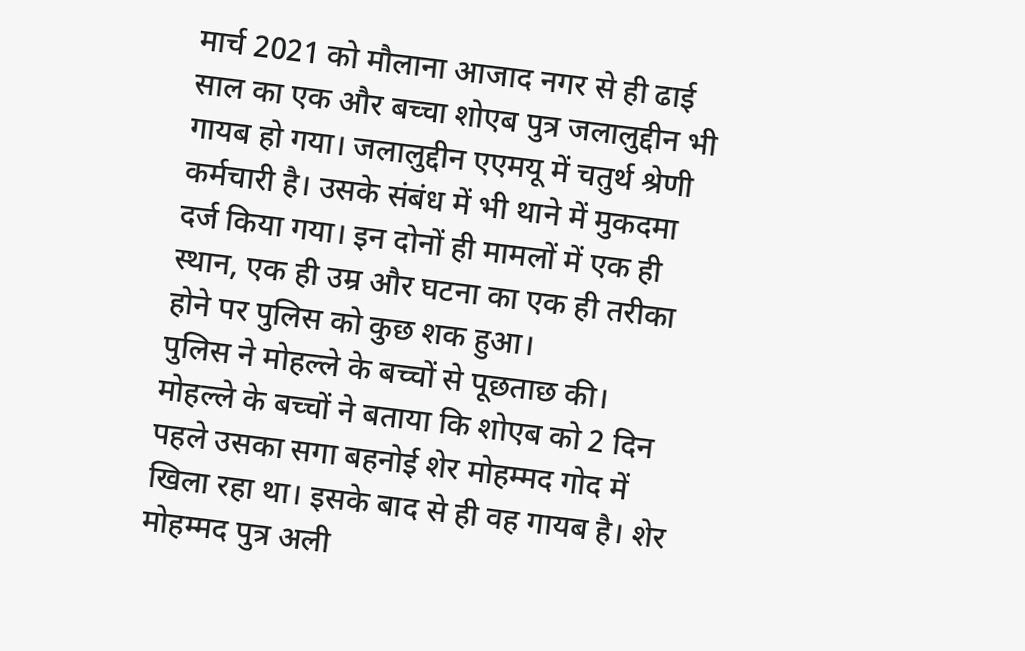मार्च 2021 को मौलाना आजाद नगर से ही ढाई साल का एक और बच्चा शोएब पुत्र जलालुद्दीन भी गायब हो गया। जलालुद्दीन एएमयू में चतुर्थ श्रेणी कर्मचारी है। उसके संबंध में भी थाने में मुकदमा दर्ज किया गया। इन दोनों ही मामलों में एक ही स्थान, एक ही उम्र और घटना का एक ही तरीका होने पर पुलिस को कुछ शक हुआ।
पुलिस ने मोहल्ले के बच्चों से पूछताछ की। मोहल्ले के बच्चों ने बताया कि शोएब को 2 दिन पहले उसका सगा बहनोई शेर मोहम्मद गोद में खिला रहा था। इसके बाद से ही वह गायब है। शेर मोहम्मद पुत्र अली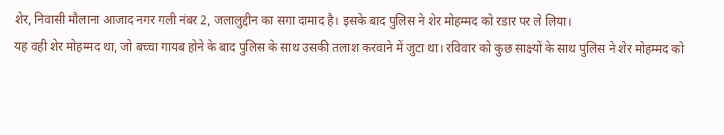शेर, निवासी मौलाना आजाद नगर गली नंबर 2, जलालुद्दीन का सगा दामाद है। इसके बाद पुलिस ने शेर मोहम्मद को रडार पर ले लिया।
यह वही शेर मोहम्मद था, जो बच्चा गायब होने के बाद पुलिस के साथ उसकी तलाश करवाने में जुटा था। रविवार को कुछ साक्ष्यों के साथ पुलिस ने शेर मोहम्मद को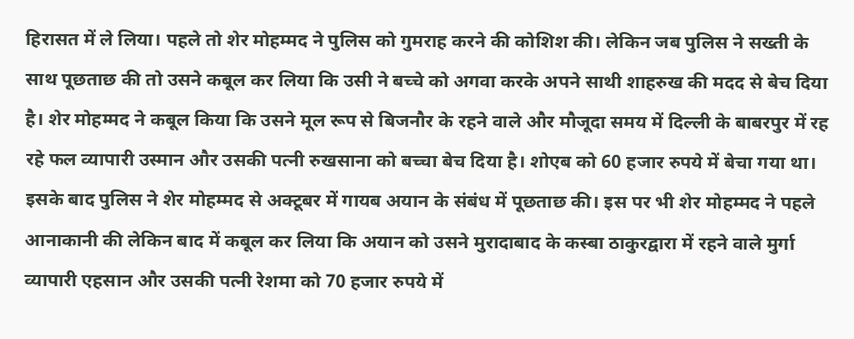हिरासत में ले लिया। पहले तो शेर मोहम्मद ने पुलिस को गुमराह करने की कोशिश की। लेकिन जब पुलिस ने सख्ती के साथ पूछताछ की तो उसने कबूल कर लिया कि उसी ने बच्चे को अगवा करके अपने साथी शाहरुख की मदद से बेच दिया है। शेर मोहम्मद ने कबूल किया कि उसने मूल रूप से बिजनौर के रहने वाले और मौजूदा समय में दिल्ली के बाबरपुर में रह रहे फल व्यापारी उस्मान और उसकी पत्नी रुखसाना को बच्चा बेच दिया है। शोएब को 60 हजार रुपये में बेचा गया था।
इसके बाद पुलिस ने शेर मोहम्मद से अक्टूबर में गायब अयान के संबंध में पूछताछ की। इस पर भी शेर मोहम्मद ने पहले आनाकानी की लेकिन बाद में कबूल कर लिया कि अयान को उसने मुरादाबाद के कस्बा ठाकुरद्वारा में रहने वाले मुर्गा व्यापारी एहसान और उसकी पत्नी रेशमा को 70 हजार रुपये में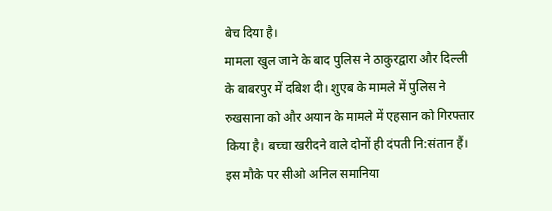बेच दिया है।
मामला खुल जाने के बाद पुलिस ने ठाकुरद्वारा और दिल्ली के बाबरपुर में दबिश दी। शुएब के मामले में पुलिस ने रुखसाना को और अयान के मामले में एहसान को गिरफ्तार किया है। बच्चा खरीदने वाले दोनों ही दंपती नि:संतान हैं। इस मौके पर सीओ अनिल समानिया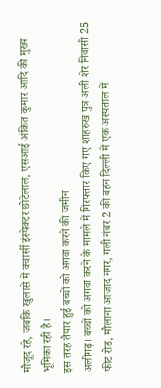मौजूद रहे, जबकि खुलासे में क्वार्सी इंस्पेक्टर छोटेलाल, एसआई अंकित कुमार आदि की मुख्य भूमिका रही है।
इस तरह तैयार हुई बच्चों को अगवा करने की जमीन
अलीगढ़। बच्चों को अगवा करने के मामले में गिरफ्तार किए गए शाहरुख पुत्र अली शेर निवासी 25 फीट रोड, मौलाना आजाद नगर, गली नंबर 2 की बहन दिल्ली में एक अस्पताल में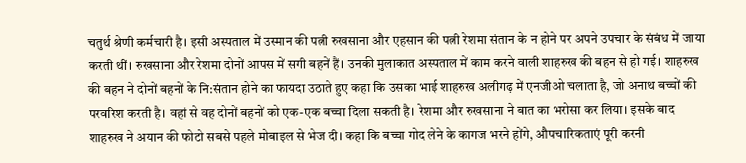चतुर्थ श्रेणी कर्मचारी है। इसी अस्पताल में उस्मान की पत्नी रुखसाना और एहसान की पत्नी रेशमा संतान के न होने पर अपने उपचार के संबंध में जाया करती थीं। रुखसाना और रेशमा दोनों आपस में सगी बहनें हैं। उनकी मुलाकात अस्पताल में काम करने वाली शाहरुख की बहन से हो गई। शाहरुख की बहन ने दोनों बहनों के नि:संतान होने का फायदा उठाते हुए कहा कि उसका भाई शाहरुख अलीगढ़ में एनजीओ चलाता है, जो अनाथ बच्चों की परवरिश करती है। वहां से वह दोनों बहनों को एक-एक बच्चा दिला सकती है। रेशमा और रुखसाना ने बात का भरोसा कर लिया। इसके बाद शाहरुख ने अयान की फोटो सबसे पहले मोबाइल से भेज दी। कहा कि बच्चा गोद लेने के कागज भरने होंगे, औपचारिकताएं पूरी करनी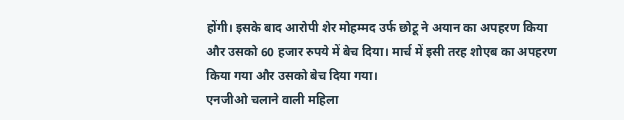होंगी। इसके बाद आरोपी शेर मोहम्मद उर्फ छोटू ने अयान का अपहरण किया और उसको 60 हजार रुपये में बेच दिया। मार्च में इसी तरह शोएब का अपहरण किया गया और उसको बेच दिया गया।
एनजीओ चलाने वाली महिला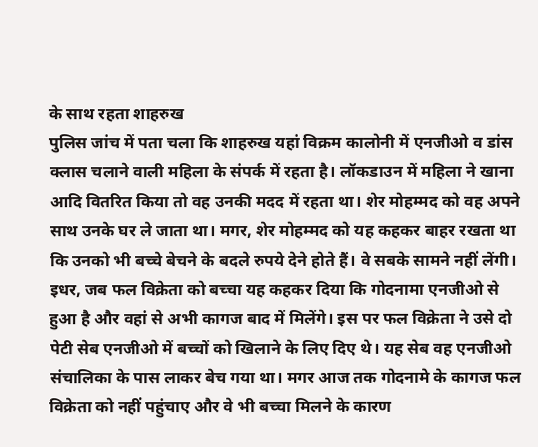के साथ रहता शाहरुख
पुलिस जांच में पता चला कि शाहरुख यहां विक्रम कालोनी में एनजीओ व डांस क्लास चलाने वाली महिला के संपर्क में रहता है। लॉकडाउन में महिला ने खाना आदि वितरित किया तो वह उनकी मदद में रहता था। शेर मोहम्मद को वह अपने साथ उनके घर ले जाता था। मगर, शेर मोहम्मद को यह कहकर बाहर रखता था कि उनको भी बच्चे बेचने के बदले रुपये देने होते हैं। वे सबके सामने नहीं लेंगी। इधर, जब फल विक्रेता को बच्चा यह कहकर दिया कि गोदनामा एनजीओ से हुआ है और वहां से अभी कागज बाद में मिलेंगे। इस पर फल विक्रेता ने उसे दो पेटी सेब एनजीओ में बच्चों को खिलाने के लिए दिए थे। यह सेब वह एनजीओ संचालिका के पास लाकर बेच गया था। मगर आज तक गोदनामे के कागज फल विक्रेता को नहीं पहुंचाए और वे भी बच्चा मिलने के कारण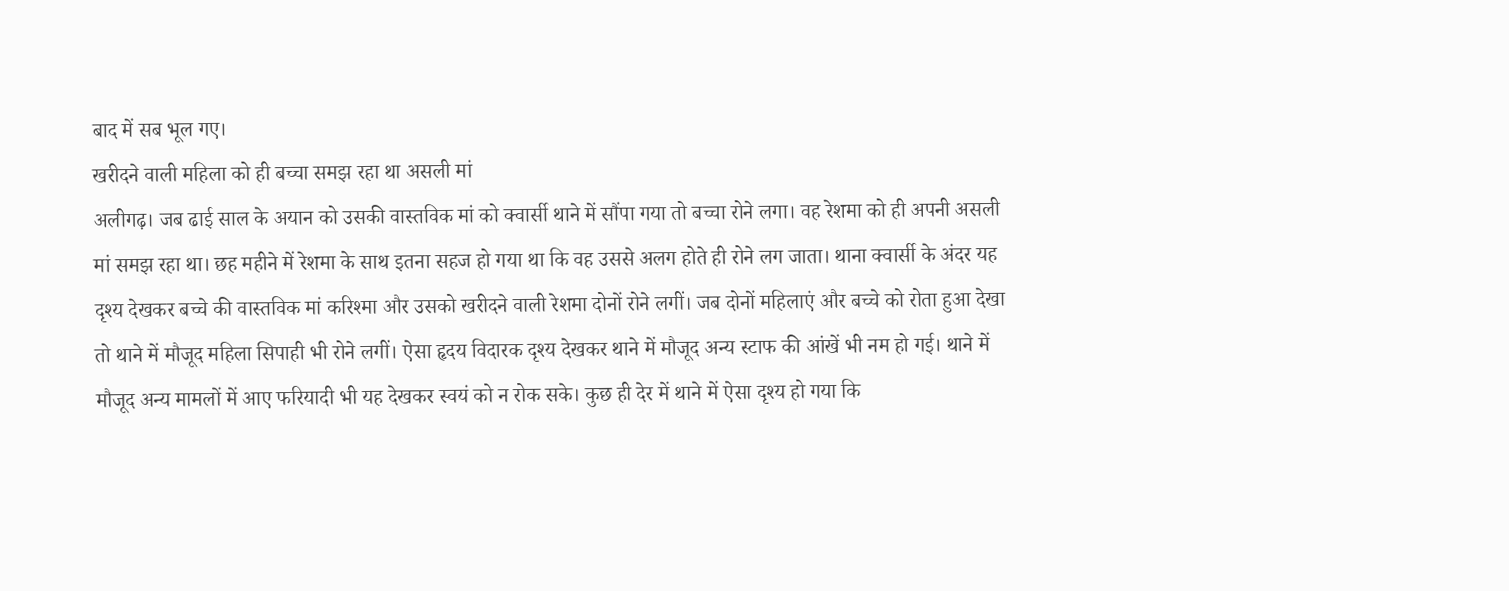बाद में सब भूल गए।
खरीदने वाली महिला को ही बच्चा समझ रहा था असली मां
अलीगढ़। जब ढाई साल के अयान को उसकी वास्तविक मां को क्वार्सी थाने में सौंपा गया तो बच्चा रोने लगा। वह रेशमा को ही अपनी असली मां समझ रहा था। छह महीने में रेशमा के साथ इतना सहज हो गया था कि वह उससे अलग होते ही रोने लग जाता। थाना क्वार्सी के अंदर यह दृश्य देखकर बच्चे की वास्तविक मां करिश्मा और उसको खरीदने वाली रेशमा दोनों रोने लगीं। जब दोनों महिलाएं और बच्चे को रोता हुआ देखा तो थाने में मौजूद महिला सिपाही भी रोने लगीं। ऐसा हृदय विदारक दृश्य देखकर थाने में मौजूद अन्य स्टाफ की आंखें भी नम हो गई। थाने में मौजूद अन्य मामलों में आए फरियादी भी यह देखकर स्वयं को न रोक सके। कुछ ही देर में थाने में ऐसा दृश्य हो गया कि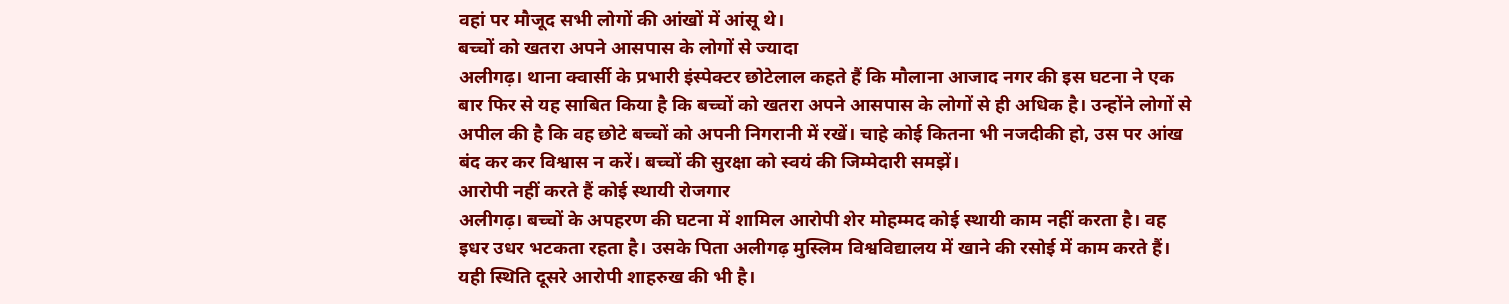वहां पर मौजूद सभी लोगों की आंखों में आंसू थे।
बच्चों को खतरा अपने आसपास के लोगों से ज्यादा
अलीगढ़। थाना क्वार्सी के प्रभारी इंस्पेक्टर छोटेलाल कहते हैं कि मौलाना आजाद नगर की इस घटना ने एक बार फिर से यह साबित किया है कि बच्चों को खतरा अपने आसपास के लोगों से ही अधिक है। उन्होंने लोगों से अपील की है कि वह छोटे बच्चों को अपनी निगरानी में रखें। चाहे कोई कितना भी नजदीकी हो, उस पर आंख बंद कर कर विश्वास न करें। बच्चों की सुरक्षा को स्वयं की जिम्मेदारी समझें।
आरोपी नहीं करते हैं कोई स्थायी रोजगार
अलीगढ़। बच्चों के अपहरण की घटना में शामिल आरोपी शेर मोहम्मद कोई स्थायी काम नहीं करता है। वह इधर उधर भटकता रहता है। उसके पिता अलीगढ़ मुस्लिम विश्वविद्यालय में खाने की रसोई में काम करते हैं। यही स्थिति दूसरे आरोपी शाहरुख की भी है।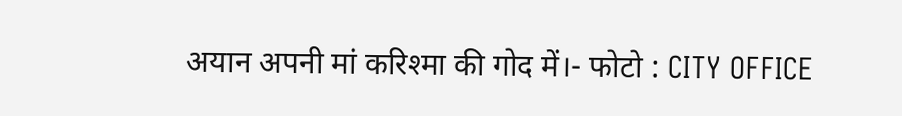अयान अपनी मां करिश्मा की गोद में।- फोटो : CITY OFFICE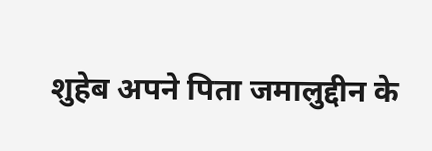शुहेब अपने पिता जमालुद्दीन के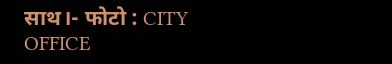साथ।- फोटो : CITY OFFICE